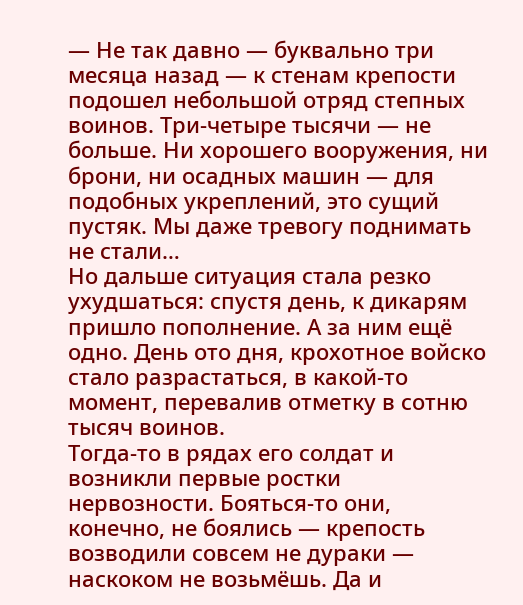— Не так давно — буквально три месяца назад — к стенам крепости подошел небольшой отряд степных воинов. Три-четыре тысячи — не больше. Ни хорошего вооружения, ни брони, ни осадных машин — для подобных укреплений, это сущий пустяк. Мы даже тревогу поднимать не стали…
Но дальше ситуация стала резко ухудшаться: спустя день, к дикарям пришло пополнение. А за ним ещё одно. День ото дня, крохотное войско стало разрастаться, в какой-то момент, перевалив отметку в сотню тысяч воинов.
Тогда-то в рядах его солдат и возникли первые ростки нервозности. Бояться-то они, конечно, не боялись — крепость возводили совсем не дураки — наскоком не возьмёшь. Да и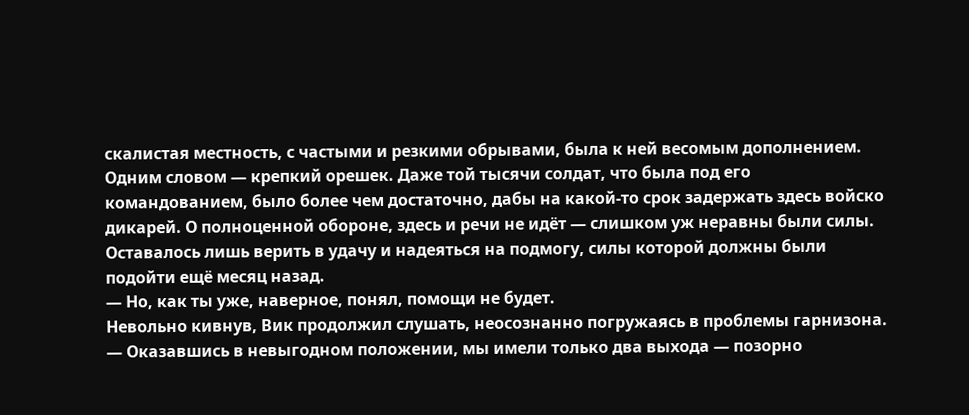скалистая местность, с частыми и резкими обрывами, была к ней весомым дополнением.
Одним словом — крепкий орешек. Даже той тысячи солдат, что была под его командованием, было более чем достаточно, дабы на какой-то срок задержать здесь войско дикарей. О полноценной обороне, здесь и речи не идёт — слишком уж неравны были силы. Оставалось лишь верить в удачу и надеяться на подмогу, силы которой должны были подойти ещё месяц назад.
— Но, как ты уже, наверное, понял, помощи не будет.
Невольно кивнув, Вик продолжил слушать, неосознанно погружаясь в проблемы гарнизона.
— Оказавшись в невыгодном положении, мы имели только два выхода — позорно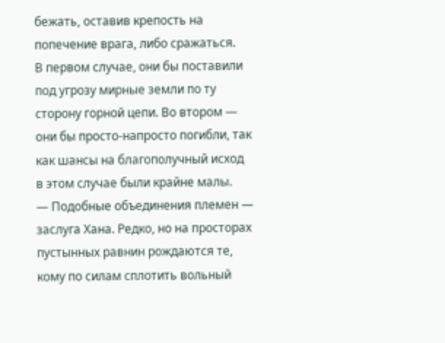бежать, оставив крепость на попечение врага, либо сражаться.
В первом случае, они бы поставили под угрозу мирные земли по ту сторону горной цепи. Во втором — они бы просто-напросто погибли, так как шансы на благополучный исход в этом случае были крайне малы.
— Подобные объединения племен — заслуга Хана. Редко, но на просторах пустынных равнин рождаются те, кому по силам сплотить вольный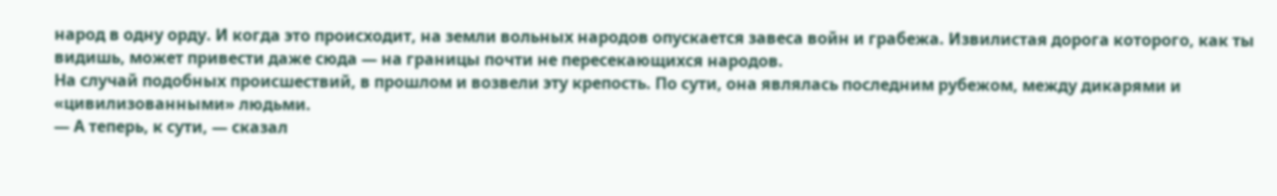народ в одну орду. И когда это происходит, на земли вольных народов опускается завеса войн и грабежа. Извилистая дорога которого, как ты видишь, может привести даже сюда — на границы почти не пересекающихся народов.
На случай подобных происшествий, в прошлом и возвели эту крепость. По сути, она являлась последним рубежом, между дикарями и «цивилизованными» людьми.
— А теперь, к сути, — сказал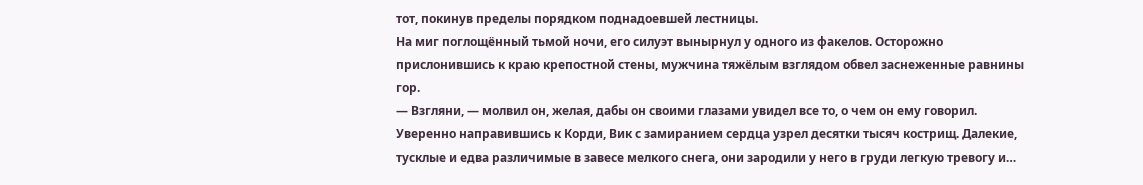тот, покинув пределы порядком поднадоевшей лестницы.
На миг поглощённый тьмой ночи, его силуэт вынырнул у одного из факелов. Осторожно прислонившись к краю крепостной стены, мужчина тяжёлым взглядом обвел заснеженные равнины гор.
— Взгляни, — молвил он, желая, дабы он своими глазами увидел все то, о чем он ему говорил.
Уверенно направившись к Корди, Вик с замиранием сердца узрел десятки тысяч кострищ. Далекие, тусклые и едва различимые в завесе мелкого снега, они зародили у него в груди легкую тревогу и…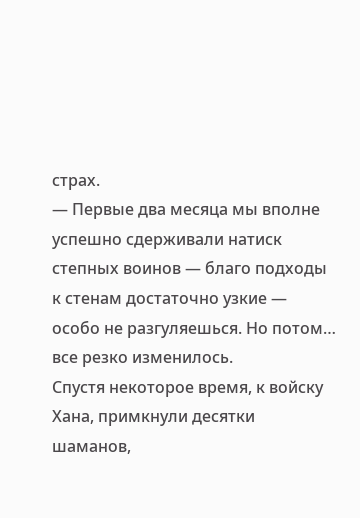страх.
— Первые два месяца мы вполне успешно сдерживали натиск степных воинов — благо подходы к стенам достаточно узкие — особо не разгуляешься. Но потом… все резко изменилось.
Спустя некоторое время, к войску Хана, примкнули десятки шаманов,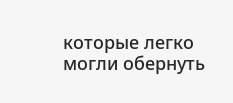которые легко могли обернуть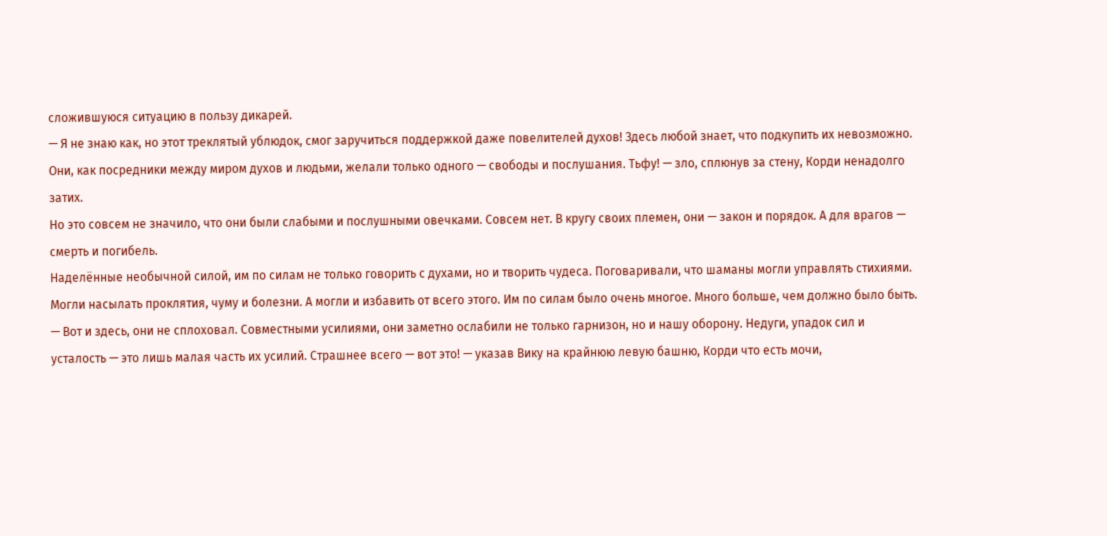сложившуюся ситуацию в пользу дикарей.
— Я не знаю как, но этот треклятый ублюдок, смог заручиться поддержкой даже повелителей духов! Здесь любой знает, что подкупить их невозможно. Они, как посредники между миром духов и людьми, желали только одного — свободы и послушания. Тьфу! — зло, сплюнув за стену, Корди ненадолго затих.
Но это совсем не значило, что они были слабыми и послушными овечками. Совсем нет. В кругу своих племен, они — закон и порядок. А для врагов — смерть и погибель.
Наделённые необычной силой, им по силам не только говорить с духами, но и творить чудеса. Поговаривали, что шаманы могли управлять стихиями. Могли насылать проклятия, чуму и болезни. А могли и избавить от всего этого. Им по силам было очень многое. Много больше, чем должно было быть.
— Вот и здесь, они не сплоховал. Совместными усилиями, они заметно ослабили не только гарнизон, но и нашу оборону. Недуги, упадок сил и усталость — это лишь малая часть их усилий. Страшнее всего — вот это! — указав Вику на крайнюю левую башню, Корди что есть мочи,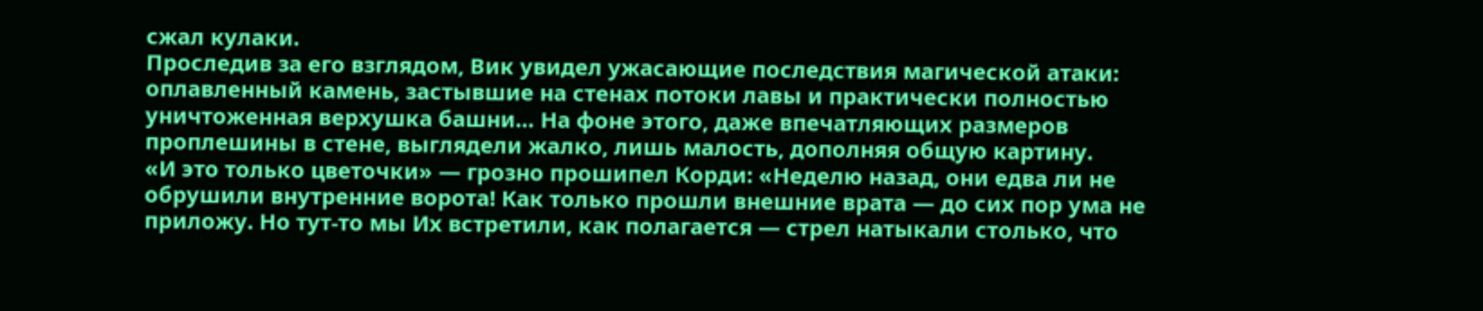сжал кулаки.
Проследив за его взглядом, Вик увидел ужасающие последствия магической атаки: оплавленный камень, застывшие на стенах потоки лавы и практически полностью уничтоженная верхушка башни… На фоне этого, даже впечатляющих размеров проплешины в стене, выглядели жалко, лишь малость, дополняя общую картину.
«И это только цветочки» — грозно прошипел Корди: «Неделю назад, они едва ли не обрушили внутренние ворота! Как только прошли внешние врата — до сих пор ума не приложу. Но тут-то мы Их встретили, как полагается — стрел натыкали столько, что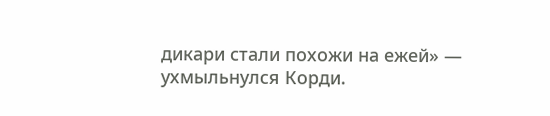дикари стали похожи на ежей» — ухмыльнулся Корди.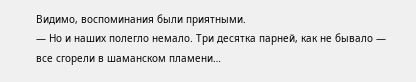Видимо, воспоминания были приятными.
— Но и наших полегло немало. Три десятка парней, как не бывало — все сгорели в шаманском пламени…